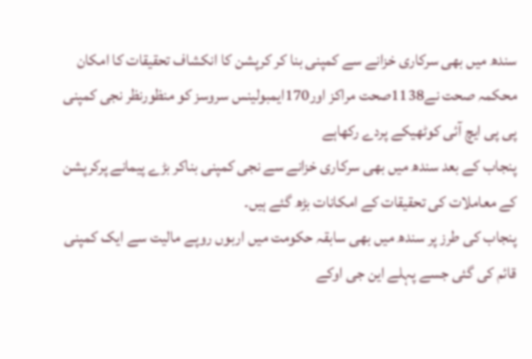سندھ میں بھی سرکاری خزانے سے کمپنی بنا کر کرپشن کا انکشاف تحقیقات کا امکان
محکمہ صحت نے1138صحت مراکز اور170ایمبولینس سروسز کو منظورنظر نجی کمپنی پی پی ایچ آئی کوٹھیکے پردے رکھاہے
پنجاب کے بعد سندھ میں بھی سرکاری خزانے سے نجی کمپنی بناکر بڑے پیمانے پرکرپشن کے معاملات کی تحقیقات کے امکانات بڑھ گئے ہیں۔
پنجاب کی طرز پر سندھ میں بھی سابقہ حکومت میں اربوں روپے مالیت سے ایک کمپنی قائم کی گئی جسے پہلے این جی اوکے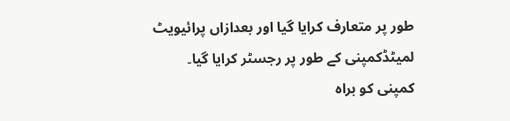طور پر متعارف کرایا گیا اور بعدازاں پرائیویٹ لمیٹڈکمپنی کے طور پر رجسٹر کرایا گیا۔
کمپنی کو براہ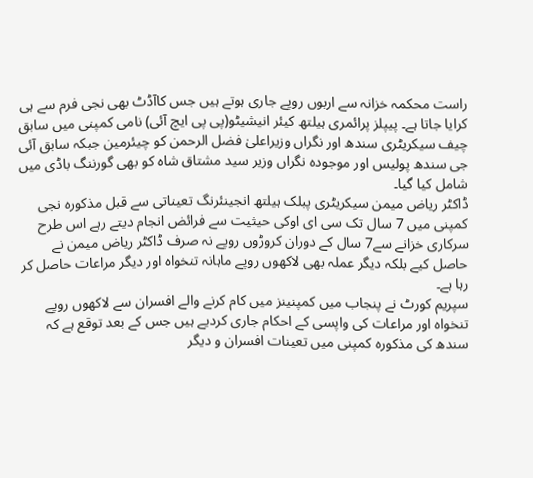راست محکمہ خزانہ سے اربوں روپے جاری ہوتے ہیں جس کاآڈٹ بھی نجی فرم سے ہی کرایا جاتا ہے۔ پیپلز پرائمری ہیلتھ کیئر انیشیٹو(پی پی ایچ آئی) نامی کمپنی میں سابق چیف سیکریٹری سندھ اور نگراں وزیراعلیٰ فضل الرحمن کو چیئرمین جبکہ سابق آئی جی سندھ پولیس اور موجودہ نگراں وزیر سید مشتاق شاہ کو بھی گورننگ باڈی میں شامل کیا گیا۔
ڈاکٹر ریاض میمن سیکریٹری پبلک ہیلتھ انجینئرنگ تعیناتی سے قبل مذکورہ نجی کمپنی میں 7 سال تک سی ای اوکی حیثیت سے فرائض انجام دیتے رہے اس طرح سرکاری خزانے سے7 سال کے دوران کروڑوں روپے نہ صرف ڈاکٹر ریاض میمن نے حاصل کیے بلکہ دیگر عملہ بھی لاکھوں روپے ماہانہ تنخواہ اور دیگر مراعات حاصل کر رہا ہے۔
سپریم کورٹ نے پنجاب میں کمپنینز میں کام کرنے والے افسران سے لاکھوں روپے تنخواہ اور مراعات کی واپسی کے احکام جاری کردیے ہیں جس کے بعد توقع ہے کہ سندھ کی مذکورہ کمپنی میں تعینات افسران و دیگر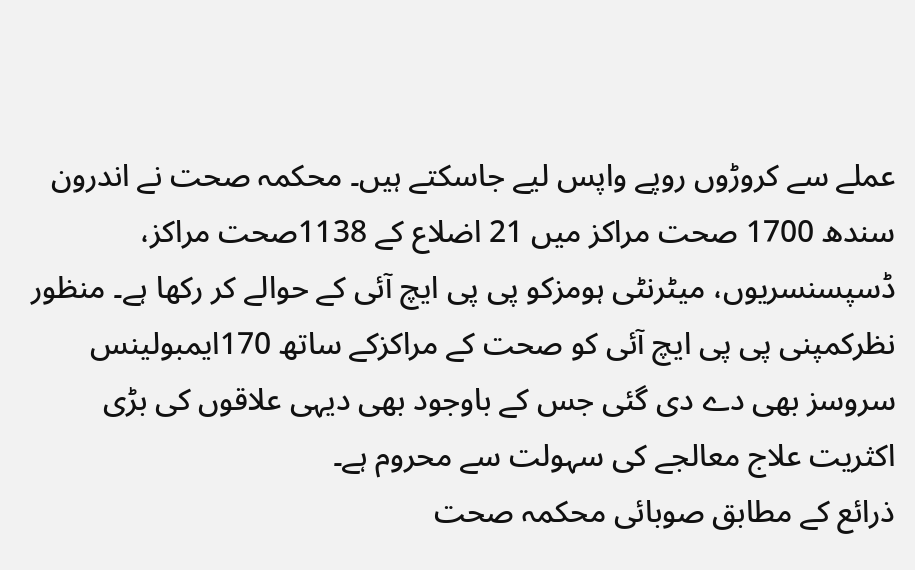عملے سے کروڑوں روپے واپس لیے جاسکتے ہیں۔ محکمہ صحت نے اندرون سندھ 1700 صحت مراکز میں 21 اضلاع کے 1138صحت مراکز، ڈسپسنسریوں، میٹرنٹی ہومزکو پی پی ایچ آئی کے حوالے کر رکھا ہے۔ منظور نظرکمپنی پی پی ایچ آئی کو صحت کے مراکزکے ساتھ 170ایمبولینس سروسز بھی دے دی گئی جس کے باوجود بھی دیہی علاقوں کی بڑی اکثریت علاج معالجے کی سہولت سے محروم ہے۔
ذرائع کے مطابق صوبائی محکمہ صحت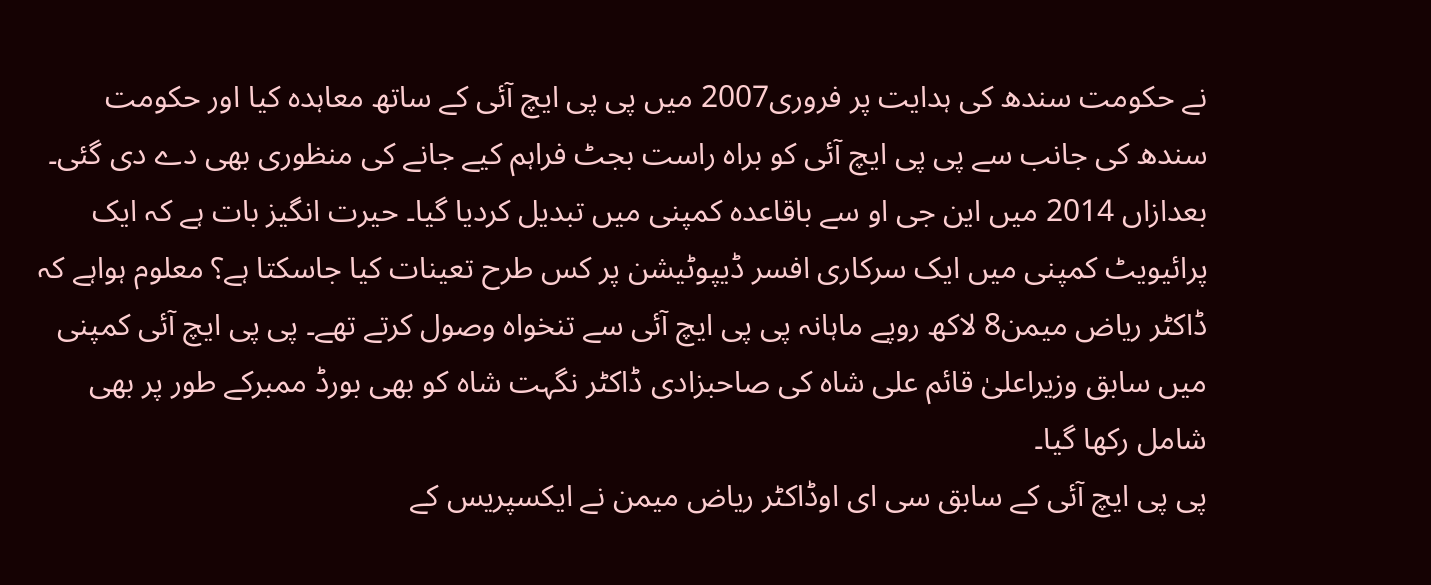نے حکومت سندھ کی ہدایت پر فروری2007 میں پی پی ایچ آئی کے ساتھ معاہدہ کیا اور حکومت سندھ کی جانب سے پی پی ایچ آئی کو براہ راست بجٹ فراہم کیے جانے کی منظوری بھی دے دی گئی۔
بعدازاں 2014 میں این جی او سے باقاعدہ کمپنی میں تبدیل کردیا گیا۔ حیرت انگیز بات ہے کہ ایک پرائیویٹ کمپنی میں ایک سرکاری افسر ڈیپوٹیشن پر کس طرح تعینات کیا جاسکتا ہے؟ معلوم ہواہے کہ ڈاکٹر ریاض میمن8 لاکھ روپے ماہانہ پی پی ایچ آئی سے تنخواہ وصول کرتے تھے۔ پی پی ایچ آئی کمپنی میں سابق وزیراعلیٰ قائم علی شاہ کی صاحبزادی ڈاکٹر نگہت شاہ کو بھی بورڈ ممبرکے طور پر بھی شامل رکھا گیا۔
پی پی ایچ آئی کے سابق سی ای اوڈاکٹر ریاض میمن نے ایکسپریس کے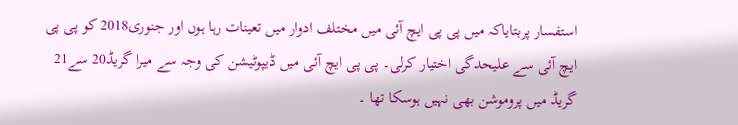استفسار پربتایاکہ میں پی پی ایچ آئی میں مختلف ادوار میں تعینات رہا ہوں اور جنوری2018 کو پی پی ایچ آئی سے علیحدگی اختیار کرلی۔ پی پی ایچ آئی میں ڈیپوٹیشن کی وجہ سے میرا گریڈ20 سے21 گریڈ میں پروموشن بھی نہیں ہوسکا تھا ۔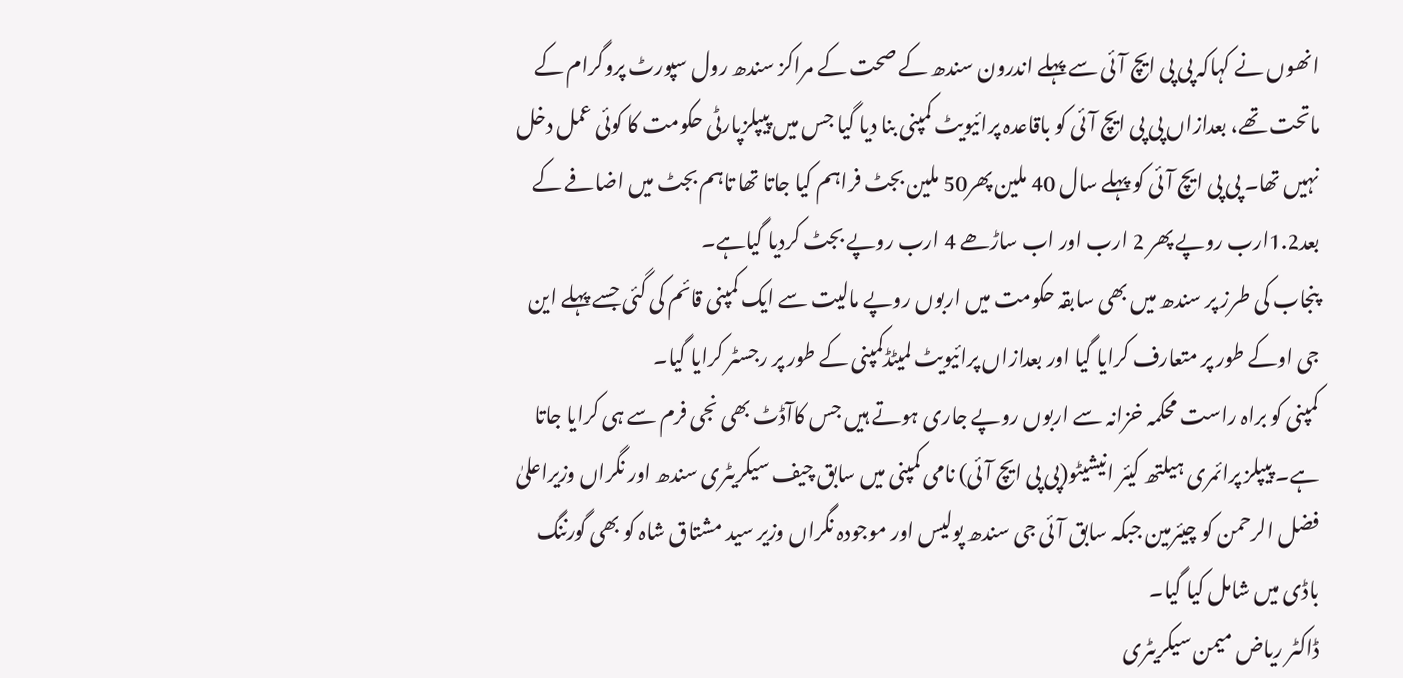انھوں نے کہاکہ پی پی ایچ آئی سے پہلے اندرون سندھ کے صحت کے مراکز سندھ رول سپورٹ پروگرام کے ماتحت تھے، بعدازاں پی پی ایچ آئی کو باقاعدہ پرائیویٹ کمپنی بنا دیا گیا جس میں پیپلزپارٹی حکومت کا کوئی عمل دخل نہیں تھا۔ پی پی ایچ آئی کو پہلے سال 40 ملین پھر50 ملین بجٹ فراہم کیا جاتا تھا تاہم بجٹ میں اضافے کے بعد1.2ارب روپے پھر 2 ارب اور اب ساڑھے 4 ارب روپے بجٹ کردیا گیاہے۔
پنجاب کی طرز پر سندھ میں بھی سابقہ حکومت میں اربوں روپے مالیت سے ایک کمپنی قائم کی گئی جسے پہلے این جی اوکے طور پر متعارف کرایا گیا اور بعدازاں پرائیویٹ لمیٹڈکمپنی کے طور پر رجسٹر کرایا گیا۔
کمپنی کو براہ راست محکمہ خزانہ سے اربوں روپے جاری ہوتے ہیں جس کاآڈٹ بھی نجی فرم سے ہی کرایا جاتا ہے۔ پیپلز پرائمری ہیلتھ کیئر انیشیٹو(پی پی ایچ آئی) نامی کمپنی میں سابق چیف سیکریٹری سندھ اور نگراں وزیراعلیٰ فضل الرحمن کو چیئرمین جبکہ سابق آئی جی سندھ پولیس اور موجودہ نگراں وزیر سید مشتاق شاہ کو بھی گورننگ باڈی میں شامل کیا گیا۔
ڈاکٹر ریاض میمن سیکریٹری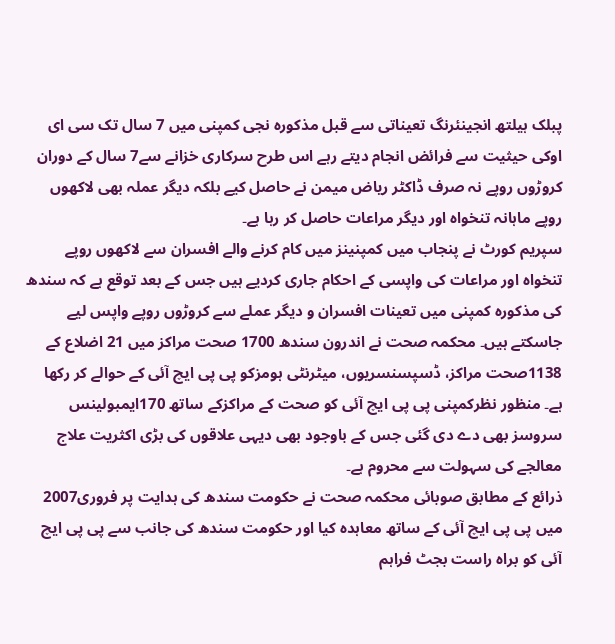پبلک ہیلتھ انجینئرنگ تعیناتی سے قبل مذکورہ نجی کمپنی میں 7 سال تک سی ای اوکی حیثیت سے فرائض انجام دیتے رہے اس طرح سرکاری خزانے سے7 سال کے دوران کروڑوں روپے نہ صرف ڈاکٹر ریاض میمن نے حاصل کیے بلکہ دیگر عملہ بھی لاکھوں روپے ماہانہ تنخواہ اور دیگر مراعات حاصل کر رہا ہے۔
سپریم کورٹ نے پنجاب میں کمپنینز میں کام کرنے والے افسران سے لاکھوں روپے تنخواہ اور مراعات کی واپسی کے احکام جاری کردیے ہیں جس کے بعد توقع ہے کہ سندھ کی مذکورہ کمپنی میں تعینات افسران و دیگر عملے سے کروڑوں روپے واپس لیے جاسکتے ہیں۔ محکمہ صحت نے اندرون سندھ 1700 صحت مراکز میں 21 اضلاع کے 1138صحت مراکز، ڈسپسنسریوں، میٹرنٹی ہومزکو پی پی ایچ آئی کے حوالے کر رکھا ہے۔ منظور نظرکمپنی پی پی ایچ آئی کو صحت کے مراکزکے ساتھ 170ایمبولینس سروسز بھی دے دی گئی جس کے باوجود بھی دیہی علاقوں کی بڑی اکثریت علاج معالجے کی سہولت سے محروم ہے۔
ذرائع کے مطابق صوبائی محکمہ صحت نے حکومت سندھ کی ہدایت پر فروری2007 میں پی پی ایچ آئی کے ساتھ معاہدہ کیا اور حکومت سندھ کی جانب سے پی پی ایچ آئی کو براہ راست بجٹ فراہم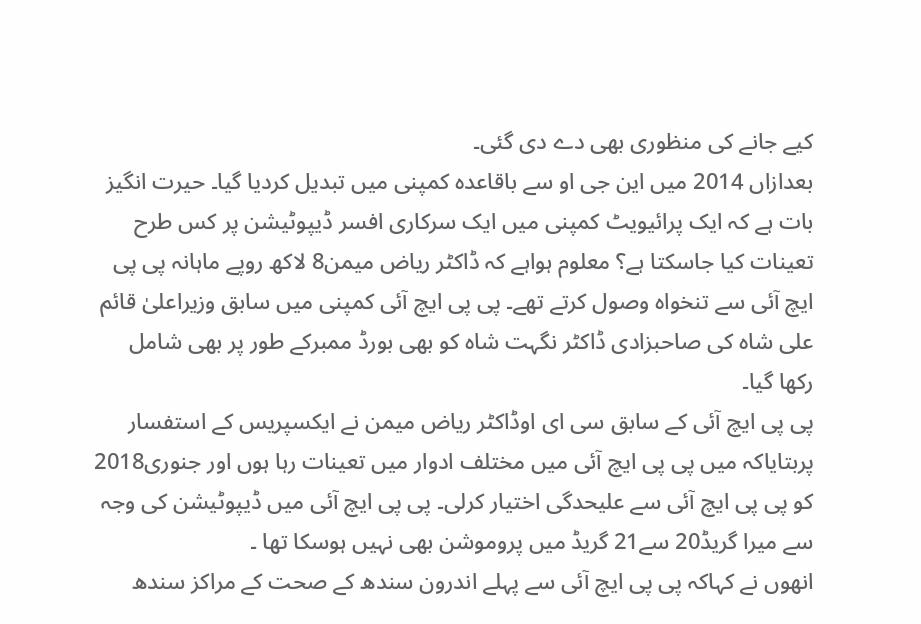کیے جانے کی منظوری بھی دے دی گئی۔
بعدازاں 2014 میں این جی او سے باقاعدہ کمپنی میں تبدیل کردیا گیا۔ حیرت انگیز بات ہے کہ ایک پرائیویٹ کمپنی میں ایک سرکاری افسر ڈیپوٹیشن پر کس طرح تعینات کیا جاسکتا ہے؟ معلوم ہواہے کہ ڈاکٹر ریاض میمن8 لاکھ روپے ماہانہ پی پی ایچ آئی سے تنخواہ وصول کرتے تھے۔ پی پی ایچ آئی کمپنی میں سابق وزیراعلیٰ قائم علی شاہ کی صاحبزادی ڈاکٹر نگہت شاہ کو بھی بورڈ ممبرکے طور پر بھی شامل رکھا گیا۔
پی پی ایچ آئی کے سابق سی ای اوڈاکٹر ریاض میمن نے ایکسپریس کے استفسار پربتایاکہ میں پی پی ایچ آئی میں مختلف ادوار میں تعینات رہا ہوں اور جنوری2018 کو پی پی ایچ آئی سے علیحدگی اختیار کرلی۔ پی پی ایچ آئی میں ڈیپوٹیشن کی وجہ سے میرا گریڈ20 سے21 گریڈ میں پروموشن بھی نہیں ہوسکا تھا ۔
انھوں نے کہاکہ پی پی ایچ آئی سے پہلے اندرون سندھ کے صحت کے مراکز سندھ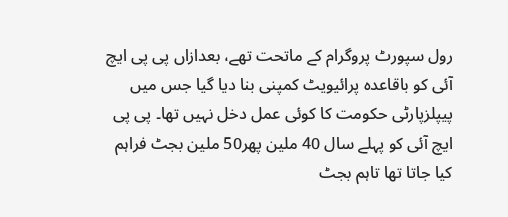رول سپورٹ پروگرام کے ماتحت تھے، بعدازاں پی پی ایچ آئی کو باقاعدہ پرائیویٹ کمپنی بنا دیا گیا جس میں پیپلزپارٹی حکومت کا کوئی عمل دخل نہیں تھا۔ پی پی ایچ آئی کو پہلے سال 40 ملین پھر50 ملین بجٹ فراہم کیا جاتا تھا تاہم بجٹ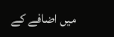میں اضافے کے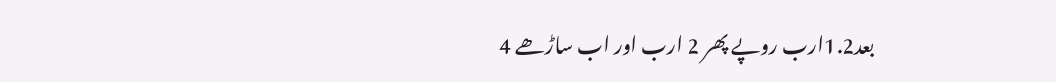بعد1.2ارب روپے پھر 2 ارب اور اب ساڑھے 4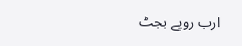ارب روپے بجٹ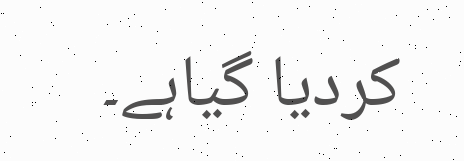کردیا گیاہے۔